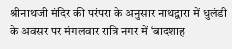श्रीनाथजी मंदिर की परंपरा के अनुसार नाथद्वारा में धुलंडी के अवसर पर मंगलवार रात्रि नगर में ‘बादशाह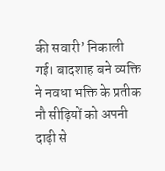की सवारी’ निकाली गई। बादशाह बने व्यक्ति ने नवधा भक्ति के प्रतीक नौ सीढ़ियों को अपनी दाढ़ी से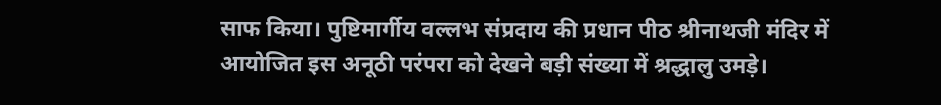साफ किया। पुष्टिमार्गीय वल्लभ संप्रदाय की प्रधान पीठ श्रीनाथजी मंदिर में आयोजित इस अनूठी परंपरा को देखने बड़ी संख्या में श्रद्धालु उमड़े।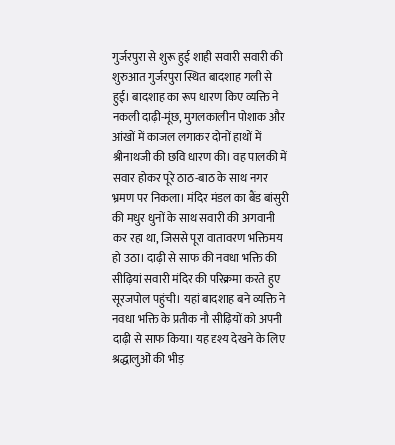गुर्जरपुरा से शुरू हुई शाही सवारी सवारी की शुरुआत गुर्जरपुरा स्थित बादशाह गली से हुई। बादशाह का रूप धारण किए व्यक्ति ने नकली दाढ़ी-मूंछ, मुगलकालीन पोशाक और आंखों में काजल लगाकर दोनों हाथों में श्रीनाथजी की छवि धारण की। वह पालकी में सवार होकर पूरे ठाठ-बाठ के साथ नगर भ्रमण पर निकला। मंदिर मंडल का बैंड बांसुरी की मधुर धुनों के साथ सवारी की अगवानी कर रहा था, जिससे पूरा वातावरण भक्तिमय हो उठा। दाढ़ी से साफ की नवधा भक्ति की सीढ़ियां सवारी मंदिर की परिक्रमा करते हुए सूरजपोल पहुंची। यहां बादशाह बने व्यक्ति ने नवधा भक्ति के प्रतीक नौ सीढ़ियों को अपनी दाढ़ी से साफ किया। यह दृश्य देखने के लिए श्रद्धालुओं की भीड़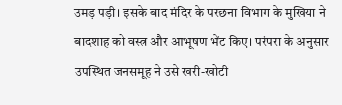उमड़ पड़ी। इसके बाद मंदिर के परछना विभाग के मुखिया ने बादशाह को वस्त्र और आभूषण भेंट किए। परंपरा के अनुसार उपस्थित जनसमूह ने उसे खरी-खोटी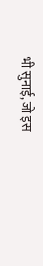भी सुनाई, जो इस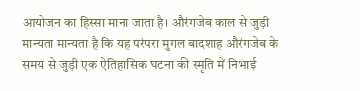आयोजन का हिस्सा माना जाता है। औरंगजेब काल से जुड़ी मान्यता मान्यता है कि यह परंपरा मुगल बादशाह औरंगजेब के समय से जुड़ी एक ऐतिहासिक घटना की स्मृति में निभाई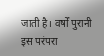जाती है। वर्षों पुरानी इस परंपरा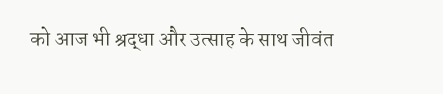को आज भी श्रद्धा और उत्साह के साथ जीवंत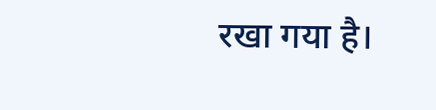रखा गया है।